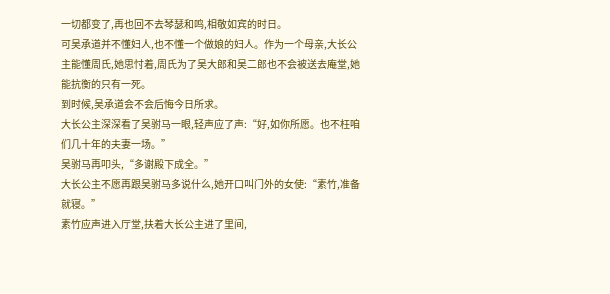一切都变了,再也回不去琴瑟和鸣,相敬如宾的时日。
可吴承道并不懂妇人,也不懂一个做娘的妇人。作为一个母亲,大长公主能懂周氏,她思忖着,周氏为了吴大郎和吴二郎也不会被送去庵堂,她能抗衡的只有一死。
到时候,吴承道会不会后悔今日所求。
大长公主深深看了吴驸马一眼,轻声应了声:“好,如你所愿。也不枉咱们几十年的夫妻一场。”
吴驸马再叩头,“多谢殿下成全。”
大长公主不愿再跟吴驸马多说什么,她开口叫门外的女使:“素竹,准备就寝。”
素竹应声进入厅堂,扶着大长公主进了里间,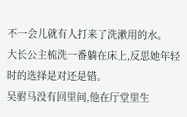不一会儿就有人打来了洗漱用的水。
大长公主梳洗一番躺在床上,反思她年轻时的选择是对还是错。
吴驸马没有回里间,他在厅堂里生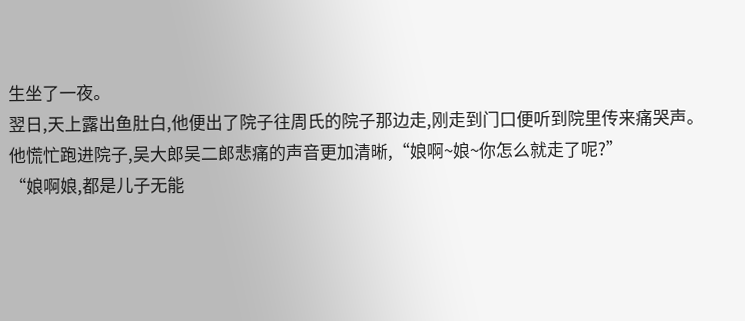生坐了一夜。
翌日,天上露出鱼肚白,他便出了院子往周氏的院子那边走,刚走到门口便听到院里传来痛哭声。
他慌忙跑进院子,吴大郎吴二郎悲痛的声音更加清晰,“娘啊~娘~你怎么就走了呢?”
“娘啊娘,都是儿子无能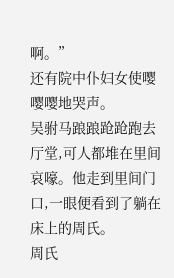啊。”
还有院中仆妇女使嘤嘤嘤地哭声。
吴驸马踉踉跄跄跑去厅堂,可人都堆在里间哀嚎。他走到里间门口,一眼便看到了躺在床上的周氏。
周氏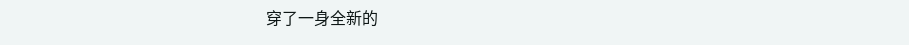穿了一身全新的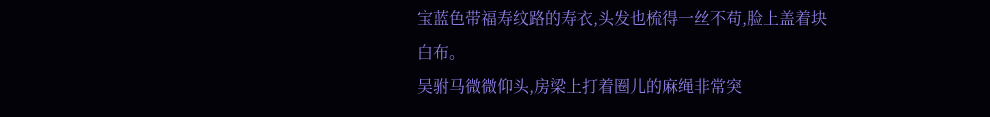宝蓝色带福寿纹路的寿衣,头发也梳得一丝不苟,脸上盖着块白布。
吴驸马微微仰头,房梁上打着圈儿的麻绳非常突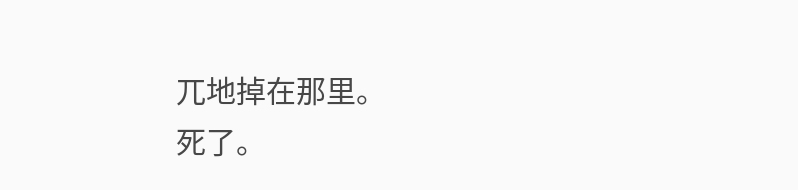兀地掉在那里。
死了。